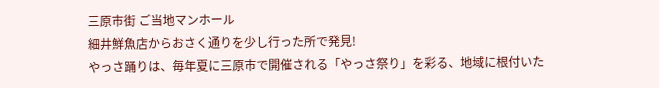三原市街 ご当地マンホール
細井鮮魚店からおさく通りを少し行った所で発見!
やっさ踊りは、毎年夏に三原市で開催される「やっさ祭り」を彩る、地域に根付いた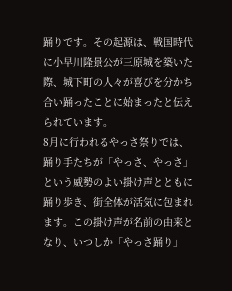踊りです。その起源は、戦国時代に小早川隆景公が三原城を築いた際、城下町の人々が喜びを分かち合い踊ったことに始まったと伝えられています。
8月に行われるやっさ祭りでは、踊り手たちが「やっさ、やっさ」という威勢のよい掛け声とともに踊り歩き、街全体が活気に包まれます。この掛け声が名前の由来となり、いつしか「やっさ踊り」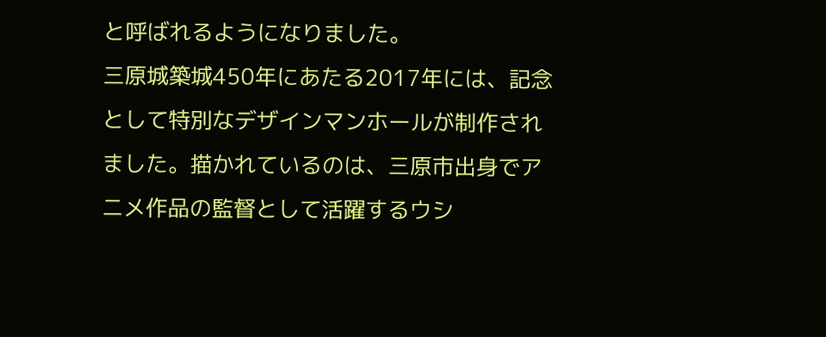と呼ばれるようになりました。
三原城築城450年にあたる2017年には、記念として特別なデザインマンホールが制作されました。描かれているのは、三原市出身でアニメ作品の監督として活躍するウシ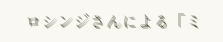ロシンジさんによる「ミ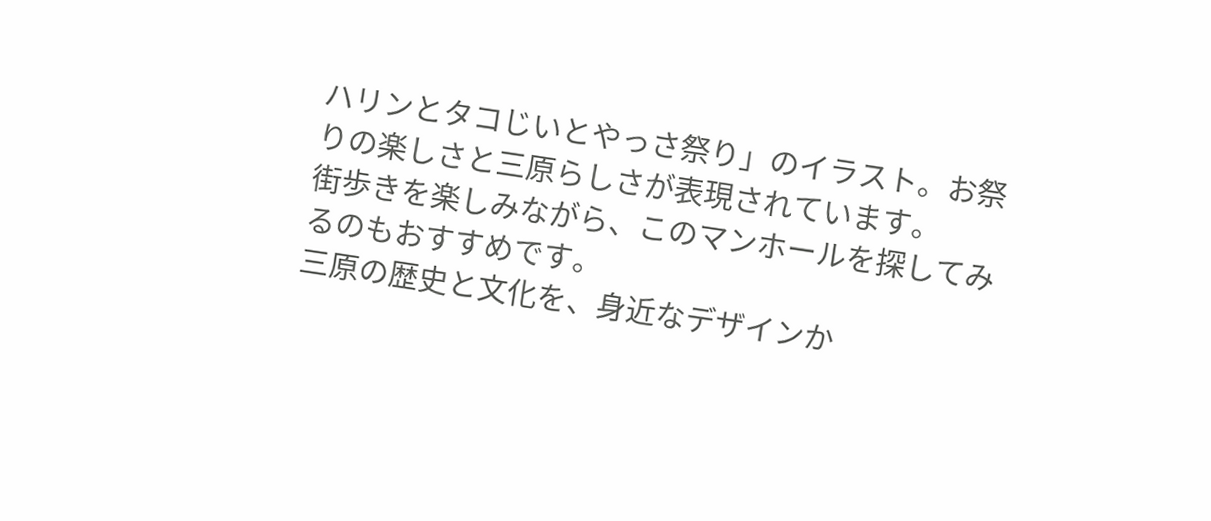ハリンとタコじいとやっさ祭り」のイラスト。お祭りの楽しさと三原らしさが表現されています。
街歩きを楽しみながら、このマンホールを探してみるのもおすすめです。
三原の歴史と文化を、身近なデザインか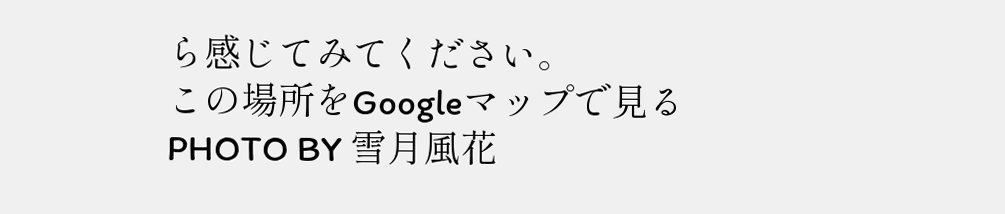ら感じてみてください。
この場所をGoogleマップで見る
PHOTO BY 雪月風花